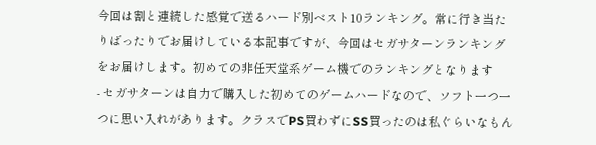今回は割と連続した感覚で送るハード別ベスト10ランキング。常に行き当たりばったりでお届けしている本記事ですが、今回はセガサターンランキングをお届けします。初めての非任天堂系ゲーム機でのランキングとなります
- セガサターンは自力で購入した初めてのゲームハードなので、ソフト一つ一つに思い入れがあります。クラスでPS買わずにSS買ったのは私ぐらいなもん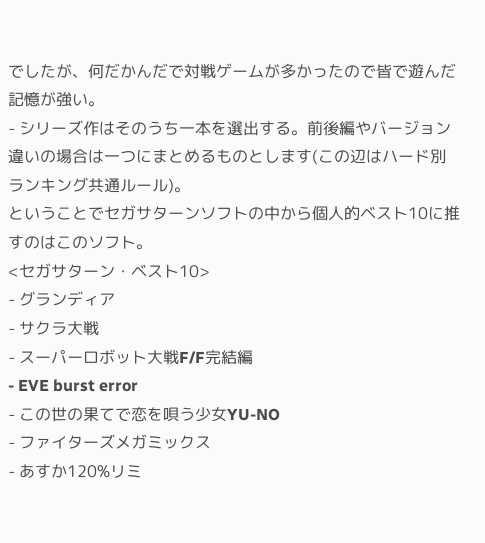でしたが、何だかんだで対戦ゲームが多かったので皆で遊んだ記憶が強い。
- シリーズ作はそのうち一本を選出する。前後編やバージョン違いの場合は一つにまとめるものとします(この辺はハード別ランキング共通ルール)。
ということでセガサターンソフトの中から個人的ベスト10に推すのはこのソフト。
<セガサターン・ベスト10>
- グランディア
- サクラ大戦
- スーパーロボット大戦F/F完結編
- EVE burst error
- この世の果てで恋を唄う少女YU-NO
- ファイターズメガミックス
- あすか120%リミ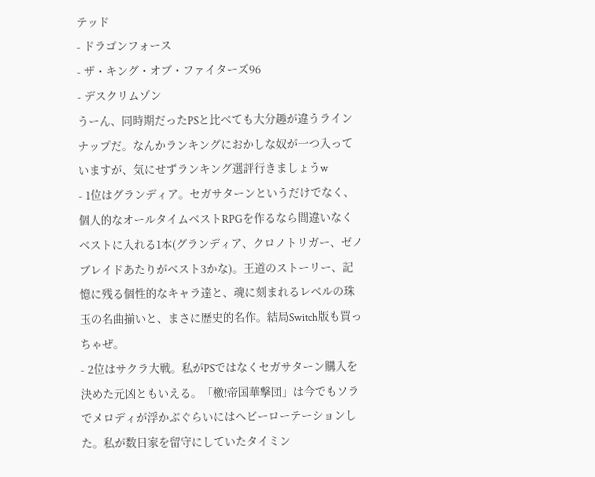テッド
- ドラゴンフォース
- ザ・キング・オブ・ファイターズ96
- デスクリムゾン
うーん、同時期だったPSと比べても大分趣が違うラインナップだ。なんかランキングにおかしな奴が一つ入っていますが、気にせずランキング選評行きましょうw
- 1位はグランディア。セガサターンというだけでなく、個人的なオールタイムベストRPGを作るなら間違いなくベストに入れる1本(グランディア、クロノトリガー、ゼノブレイドあたりがベスト3かな)。王道のストーリー、記憶に残る個性的なキャラ達と、魂に刻まれるレベルの珠玉の名曲揃いと、まさに歴史的名作。結局Switch版も買っちゃぜ。
- 2位はサクラ大戦。私がPSではなくセガサターン購入を決めた元凶ともいえる。「檄!帝国華撃団」は今でもソラでメロディが浮かぶぐらいにはヘビーローテーションした。私が数日家を留守にしていたタイミン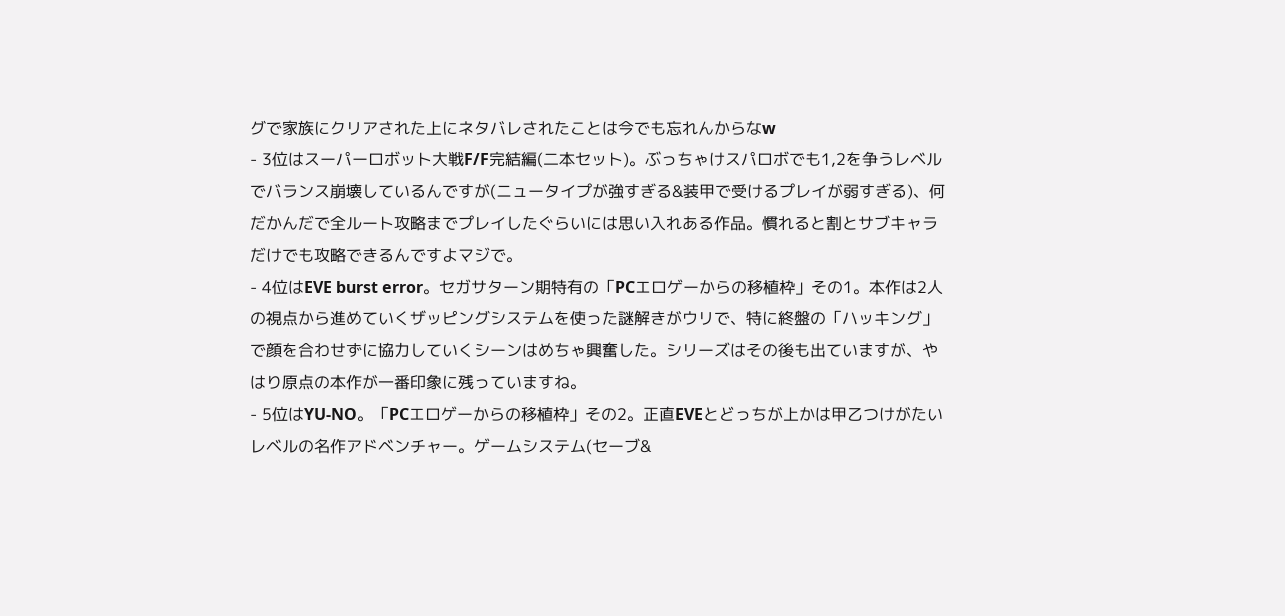グで家族にクリアされた上にネタバレされたことは今でも忘れんからなw
- 3位はスーパーロボット大戦F/F完結編(二本セット)。ぶっちゃけスパロボでも1,2を争うレベルでバランス崩壊しているんですが(ニュータイプが強すぎる&装甲で受けるプレイが弱すぎる)、何だかんだで全ルート攻略までプレイしたぐらいには思い入れある作品。慣れると割とサブキャラだけでも攻略できるんですよマジで。
- 4位はEVE burst error。セガサターン期特有の「PCエロゲーからの移植枠」その1。本作は2人の視点から進めていくザッピングシステムを使った謎解きがウリで、特に終盤の「ハッキング」で顔を合わせずに協力していくシーンはめちゃ興奮した。シリーズはその後も出ていますが、やはり原点の本作が一番印象に残っていますね。
- 5位はYU-NO。「PCエロゲーからの移植枠」その2。正直EVEとどっちが上かは甲乙つけがたいレベルの名作アドベンチャー。ゲームシステム(セーブ&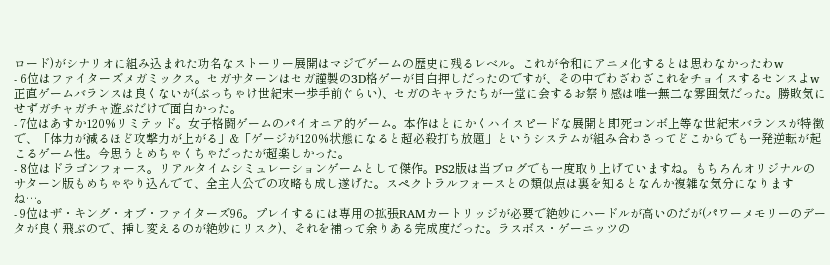ロード)がシナリオに組み込まれた功名なストーリー展開はマジでゲームの歴史に残るレベル。これが令和にアニメ化するとは思わなかったわw
- 6位はファイターズメガミックス。セガサターンはセガ謹製の3D格ゲーが目白押しだったのですが、その中でわざわざこれをチョイスするセンスよw 正直ゲームバランスは良くないが(ぶっちゃけ世紀末一歩手前ぐらい)、セガのキャラたちが一堂に会するお祭り感は唯一無二な雰囲気だった。勝敗気にせずガチャガチャ遊ぶだけで面白かった。
- 7位はあすか120%リミテッド。女子格闘ゲームのパイオニア的ゲーム。本作はとにかくハイスピードな展開と即死コンボ上等な世紀末バランスが特徴で、「体力が減るほど攻撃力が上がる」&「ゲージが120%状態になると超必殺打ち放題」というシステムが組み合わさってどこからでも一発逆転が起こるゲーム性。今思うとめちゃくちゃだったが超楽しかった。
- 8位はドラゴンフォース。リアルタイムシミュレーションゲームとして傑作。PS2版は当ブログでも一度取り上げていますね。もちろんオリジナルのサターン版もめちゃやり込んでて、全主人公での攻略も成し遂げた。スペクトラルフォースとの類似点は裏を知るとなんか複雑な気分になりますね…。
- 9位はザ・キング・オブ・ファイターズ96。プレイするには専用の拡張RAMカートリッジが必要で絶妙にハードルが高いのだが(パワーメモリーのデータが良く飛ぶので、挿し変えるのが絶妙にリスク)、それを補って余りある完成度だった。ラスボス・ゲーニッツの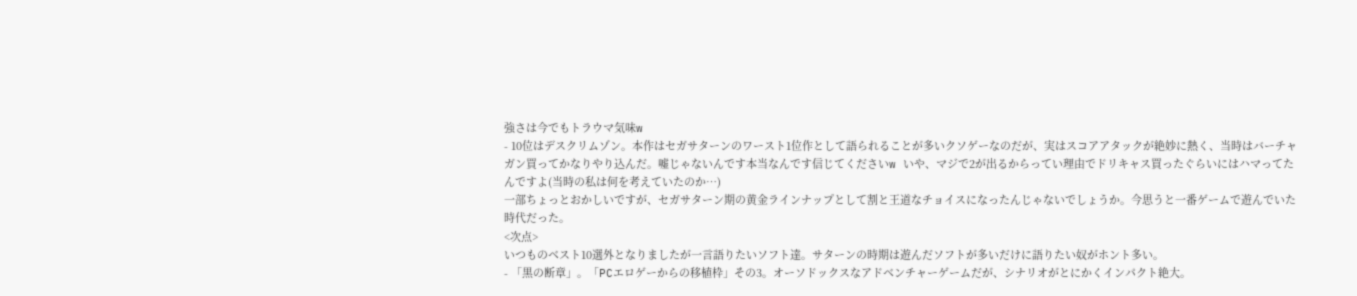強さは今でもトラウマ気味w
- 10位はデスクリムゾン。本作はセガサターンのワースト1位作として語られることが多いクソゲーなのだが、実はスコアアタックが絶妙に熱く、当時はバーチャガン買ってかなりやり込んだ。嘘じゃないんです本当なんです信じてくださいw いや、マジで2が出るからってい理由でドリキャス買ったぐらいにはハマってたんですよ(当時の私は何を考えていたのか…)
一部ちょっとおかしいですが、セガサターン期の黄金ラインナップとして割と王道なチョイスになったんじゃないでしょうか。今思うと一番ゲームで遊んでいた時代だった。
<次点>
いつものベスト10選外となりましたが一言語りたいソフト達。サターンの時期は遊んだソフトが多いだけに語りたい奴がホント多い。
- 「黒の断章」。「PCエロゲーからの移植枠」その3。オーソドックスなアドベンチャーゲームだが、シナリオがとにかくインパクト絶大。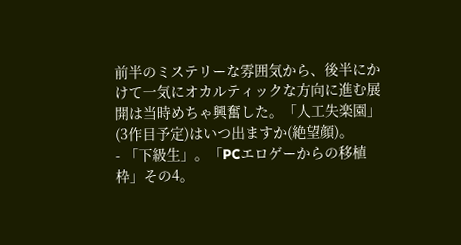前半のミステリーな雰囲気から、後半にかけて一気にオカルティックな方向に進む展開は当時めちゃ興奮した。「人工失楽園」(3作目予定)はいつ出ますか(絶望顔)。
- 「下級生」。「PCエロゲーからの移植枠」その4。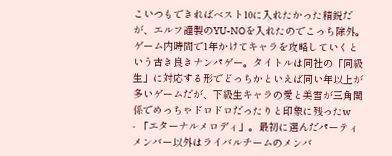こいつもできればベスト10に入れたかった精鋭だが、エルフ謹製のYU-NOを入れたのでこっち除外。ゲーム内時間で1年かけてキャラを攻略していくという古き良きナンパゲー。タイトルは同社の「同級生」に対応する形でどっちかといえば同い年以上が多いゲームだが、下級生キャラの愛と美雪が三角関係でめっちゃドロドロだったりと印象に残ったw
- 「エターナルメロディ」。最初に選んだパーティメンバー以外はライバルチームのメンバ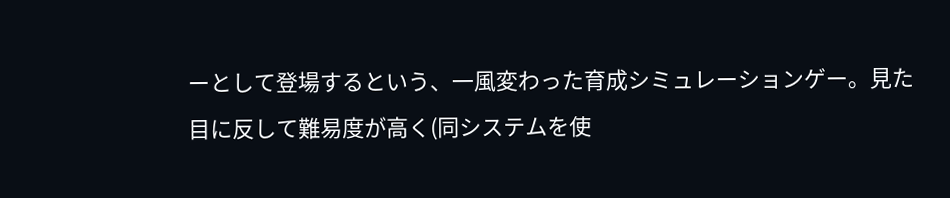ーとして登場するという、一風変わった育成シミュレーションゲー。見た目に反して難易度が高く(同システムを使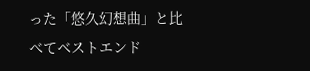った「悠久幻想曲」と比べてベストエンド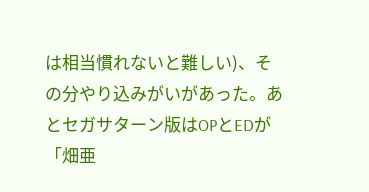は相当慣れないと難しい)、その分やり込みがいがあった。あとセガサターン版はOPとEDが「畑亜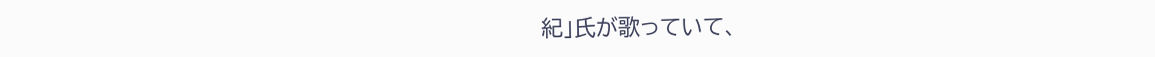紀」氏が歌っていて、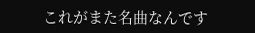これがまた名曲なんです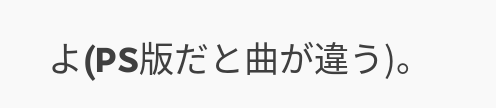よ(PS版だと曲が違う)。